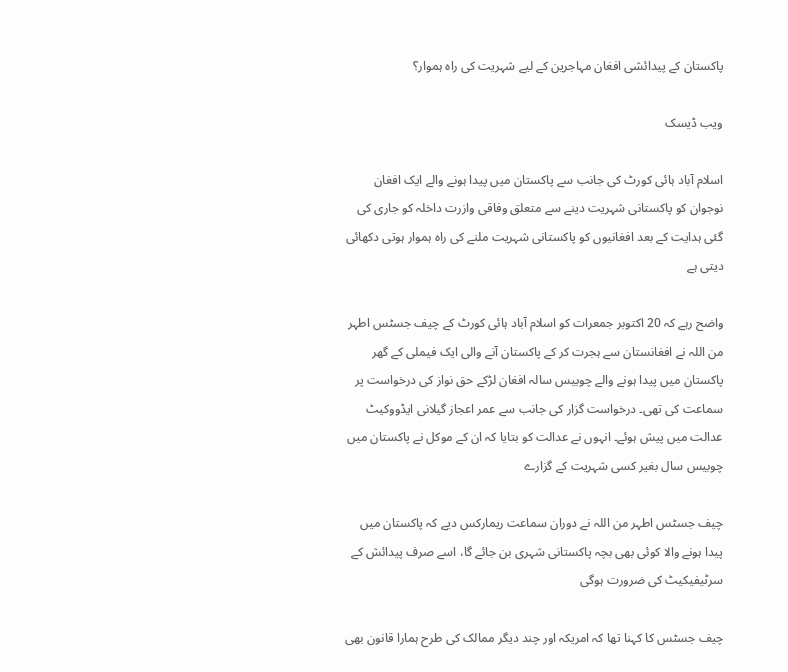پاکستان کے پیدائشی افغان مہاجرین کے لیے شہریت کی راہ ہموار؟

ویب ڈیسک

اسلام آباد ہائی کورٹ کی جانب سے پاکستان میں پیدا ہونے والے ایک افغان نوجوان کو پاکستانی شہریت دینے سے متعلق وفاقی وازرت داخلہ کو جاری کی گئی ہدایت کے بعد افغانیوں کو پاکستانی شہریت ملنے کی راہ ہموار ہوتی دکھائی دیتی ہے

واضح رہے کہ 20 اکتوبر جمعرات کو اسلام آباد ہائی کورٹ کے چیف جسٹس اطہر من اللہ نے افغانستان سے ہجرت کر کے پاکستان آنے والی ایک فیملی کے گھر پاکستان میں پیدا ہونے والے چوبیس سالہ افغان لڑکے حق نواز کی درخواست پر سماعت کی تھی۔ درخواست گزار کی جانب سے عمر اعجاز گیلانی ایڈووکیٹ عدالت میں پیش ہوئے۔ انہوں نے عدالت کو بتایا کہ ان کے موکل نے پاکستان میں چوبیس سال بغیر کسی شہریت کے گزارے

چیف جسٹس اطہر من اللہ نے دوران سماعت ریمارکس دیے کہ پاکستان میں پیدا ہونے والا کوئی بھی بچہ پاکستانی شہری بن جائے گا، اسے صرف پیدائش کے سرٹیفیکیٹ کی ضرورت ہوگی

چیف جسٹس کا کہنا تھا کہ امریکہ اور چند دیگر ممالک کی طرح ہمارا قانون بھی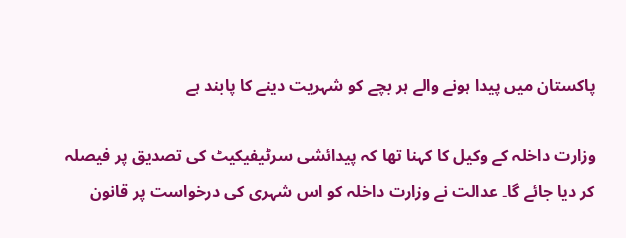پاکستان میں پیدا ہونے والے ہر بچے کو شہریت دینے کا پابند ہے

وزارت داخلہ کے وکیل کا کہنا تھا کہ پیدائشی سرٹیفیکیٹ کی تصدیق پر فیصلہ کر دیا جائے گا۔ عدالت نے وزارت داخلہ کو اس شہری کی درخواست پر قانون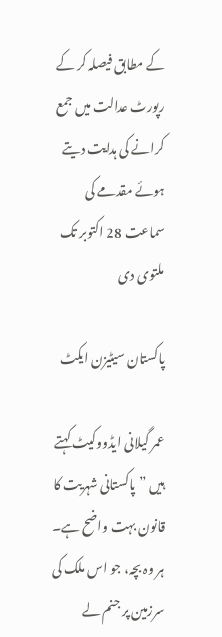کے مطابق فیصلہ کر کے رپورٹ عدالت میں جمع کرانے کی ہدایت دیتے ہوئے مقدمے کی سماعت 28 اکتوبر تک ملتوی دی

پاکستان سیٹیزن ایکٹ

عمر گیلانی ایڈووکیٹ کہتے ہیں ”پاکستانی شہریت کا قانون بہت واضح ہے۔ ہر وہ بچہ، جو اس ملک کی سرزمین پر جنم لے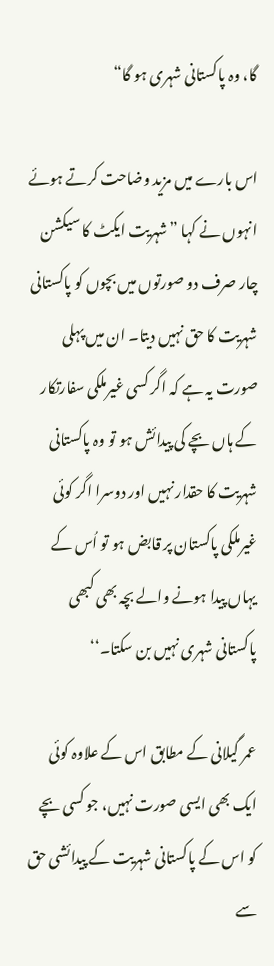گا، وہ پاکستانی شہری ہو گا“

اس بارے میں مزید وضاحت کرتے ہوئے انہوں نے کہا ”شہریت ایکٹ کا سیکشن چار صرف دو صورتوں میں بچوں کو پاکستانی شہریت کا حق نہیں دیتا۔ ان میں پہلی صورت یہ ہے کہ اگر کسی غیرملکی سفارتکار کے ہاں بچے کی پیدائش ہو تو وہ پاکستانی شہریت کا حقدار نہیں اور دوسرا اگر کوئی غیرملکی پاکستان پر قابض ہو تو اُس کے یہاں پیدا ہونے والے بچہ بھی کبھی پاکستانی شہری نہیں بن سکتا۔‘‘

عمر گیلانی کے مطابق اس کے علاوہ کوئی ایک بھی ایسی صورت نہیں، جو کسی بچے کو اس کے پاکستانی شہریت کے پیدائشی حق سے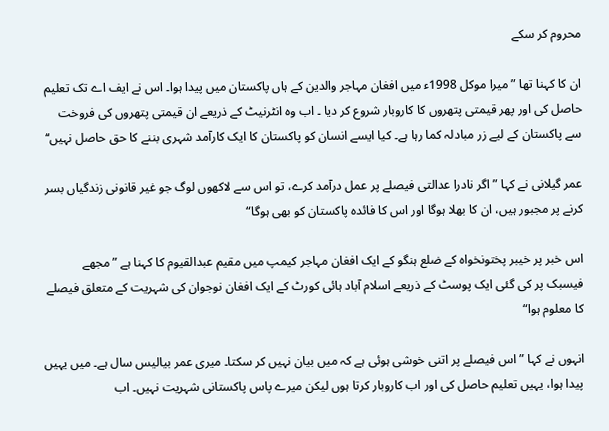محروم کر سکے

ان کا کہنا تھا ”میرا موکل 1998ء میں افغان مہاجر والدین کے ہاں پاکستان میں پیدا ہوا۔ اس نے ایف اے تک تعلیم حاصل کی اور پھر قیمتی پتھروں کا کاروبار شروع کر دیا ۔ اب وہ انٹرنیٹ کے ذریعے ان قیمتی پتھروں کی فروخت سے پاکستان کے لیے زر مبادلہ کما رہا ہے۔ کیا ایسے انسان کو پاکستان کا ایک کارآمد شہری بننے کا حق حاصل نہیں‘‘

عمر گیلانی نے کہا ”اگر نادرا عدالتی فیصلے پر عمل درآمد کرے، تو اس سے لاکھوں لوگ جو غیر قانونی زندگیاں بسر کرنے پر مجبور ہیں، ان کا بھلا ہوگا اور اس کا فائدہ پاکستان کو بھی ہوگا“

اس خبر پر خیبر پختونخواہ کے ضلع ہنگو کے ایک افغان مہاجر کیمپ میں مقیم عبدالقیوم کا کہنا ہے ”مجھے فیسبک پر کی گئی ایک پوسٹ کے ذریعے اسلام آباد ہائی کورٹ کے ایک افغان نوجوان کی شہریت کے متعلق فیصلے کا معلوم ہوا“

انہوں نے کہا ”اس فیصلے پر اتنی خوشی ہوئی ہے کہ میں بیان نہیں کر سکتا۔ میری عمر بیالیس سال ہے۔ میں یہیں پیدا ہوا، یہیں تعلیم حاصل کی اور اب کاروبار کرتا ہوں لیکن میرے پاس پاکستانی شہریت نہیں۔ اب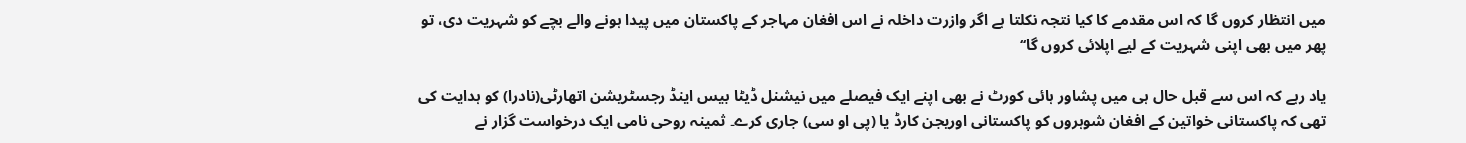میں انتظار کروں گا کہ اس مقدمے کا کیا نتجہ نکلتا ہے اگر وازرت داخلہ نے اس افغان مہاجر کے پاکستان میں پیدا ہونے والے بچے کو شہریت دی، تو پھر میں بھی اپنی شہریت کے لیے اپلائی کروں گا‘‘

یاد رہے کہ اس سے قبل حال ہی میں پشاور ہائی کورٹ نے بھی اپنے ایک فیصلے میں نیشنل ڈیٹا بیس اینڈ رجسٹریشن اتھارٹی(نادرا) کو ہدایت کی تھی کہ پاکستانی خواتین کے افغان شوہروں کو پاکستانی اوریجن کارڈ یا (پی او سی) جاری کرے۔ ثمینہ روحی نامی ایک درخواست گزار نے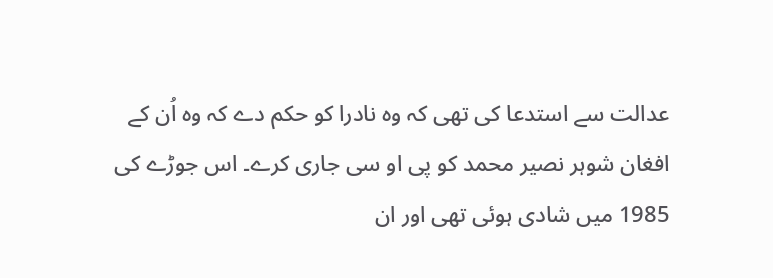عدالت سے استدعا کی تھی کہ وہ نادرا کو حکم دے کہ وہ اُن کے افغان شوہر نصیر محمد کو پی او سی جاری کرے۔ اس جوڑے کی 1985 میں شادی ہوئی تھی اور ان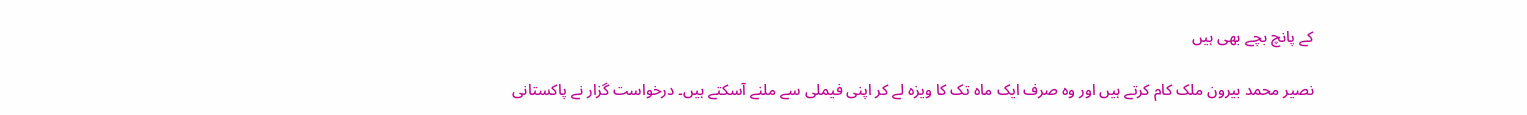کے پانچ بچے بھی ہیں

نصیر محمد بیرون ملک کام کرتے ہیں اور وہ صرف ایک ماہ تک کا ویزہ لے کر اپنی فیملی سے ملنے آسکتے ہیں۔ درخواست گزار نے پاکستانی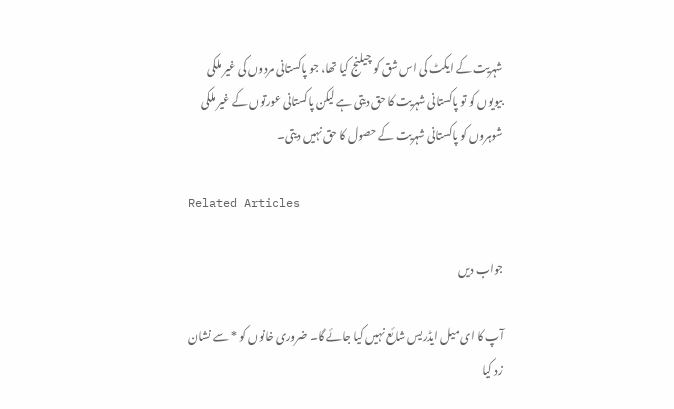شہریت کے ایکٹ کی اس شق کو چیلنج کیا تھا، جو پاکستانی مردوں کی غیر ملکی بیویوں کو تو پاکستانی شہریت کا حق دیتی ہے لیکن پاکستانی عورتوں کے غیر ملکی شوہروں کو پاکستانی شہریت کے حصول کا حق نہیں دیتی۔

Related Articles

جواب دیں

آپ کا ای میل ایڈریس شائع نہیں کیا جائے گا۔ ضروری خانوں کو * سے نشان زد کیا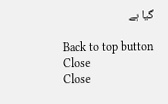گیا ہے

Back to top button
Close
Close